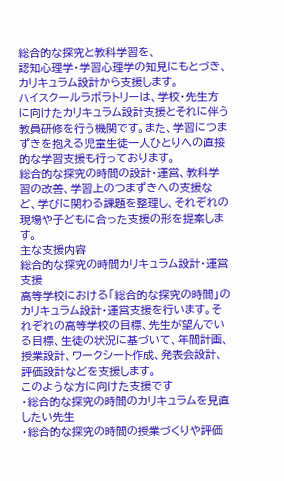総合的な探究と教科学習を、
認知心理学・学習心理学の知見にもとづき、
カリキュラム設計から支援します。
ハイスクールラボラトリーは、学校・先生方に向けたカリキュラム設計支援とそれに伴う教員研修を行う機関です。また、学習につまずきを抱える児童生徒一人ひとりへの直接的な学習支援も行っております。
総合的な探究の時間の設計・運営、教科学習の改善、学習上のつまずきへの支援など、学びに関わる課題を整理し、それぞれの現場や子どもに合った支援の形を提案します。
主な支援内容
総合的な探究の時間カリキュラム設計・運営支援
高等学校における「総合的な探究の時間」のカリキュラム設計・運営支援を行います。それぞれの高等学校の目標、先生が望んでいる目標、生徒の状況に基づいて、年間計画、授業設計、ワークシート作成、発表会設計、評価設計などを支援します。
このような方に向けた支援です
・総合的な探究の時間のカリキュラムを見直したい先生
・総合的な探究の時間の授業づくりや評価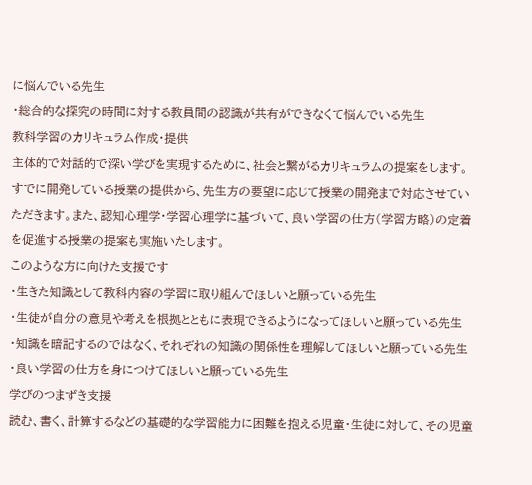に悩んでいる先生
・総合的な探究の時間に対する教員間の認識が共有ができなくて悩んでいる先生
教科学習のカリキュラム作成・提供
主体的で対話的で深い学びを実現するために、社会と繋がるカリキュラムの提案をします。すでに開発している授業の提供から、先生方の要望に応じて授業の開発まで対応させていただきます。また、認知心理学・学習心理学に基づいて、良い学習の仕方(学習方略)の定着を促進する授業の提案も実施いたします。
このような方に向けた支援です
・生きた知識として教科内容の学習に取り組んでほしいと願っている先生
・生徒が自分の意見や考えを根拠とともに表現できるようになってほしいと願っている先生
・知識を暗記するのではなく、それぞれの知識の関係性を理解してほしいと願っている先生
・良い学習の仕方を身につけてほしいと願っている先生
学びのつまずき支援
読む、書く、計算するなどの基礎的な学習能力に困難を抱える児童・生徒に対して、その児童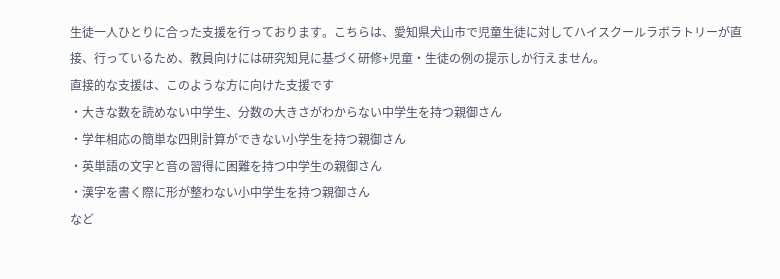生徒一人ひとりに合った支援を行っております。こちらは、愛知県犬山市で児童生徒に対してハイスクールラボラトリーが直接、行っているため、教員向けには研究知見に基づく研修+児童・生徒の例の提示しか行えません。
直接的な支援は、このような方に向けた支援です
・大きな数を読めない中学生、分数の大きさがわからない中学生を持つ親御さん
・学年相応の簡単な四則計算ができない小学生を持つ親御さん
・英単語の文字と音の習得に困難を持つ中学生の親御さん
・漢字を書く際に形が整わない小中学生を持つ親御さん
など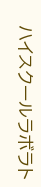ハイスクールラボラト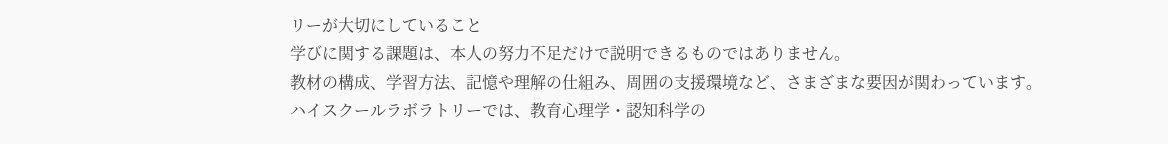リーが大切にしていること
学びに関する課題は、本人の努力不足だけで説明できるものではありません。
教材の構成、学習方法、記憶や理解の仕組み、周囲の支援環境など、さまざまな要因が関わっています。
ハイスクールラボラトリーでは、教育心理学・認知科学の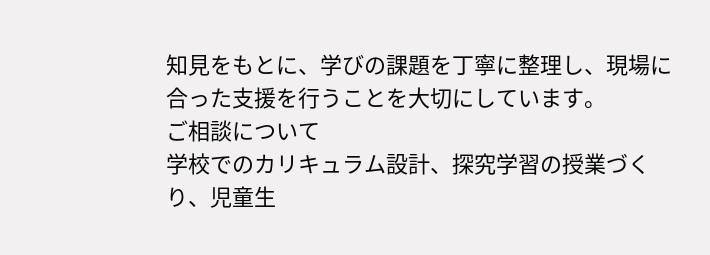知見をもとに、学びの課題を丁寧に整理し、現場に合った支援を行うことを大切にしています。
ご相談について
学校でのカリキュラム設計、探究学習の授業づくり、児童生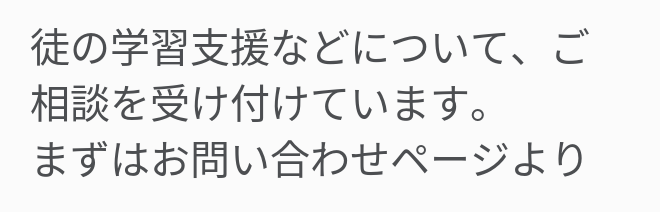徒の学習支援などについて、ご相談を受け付けています。
まずはお問い合わせページより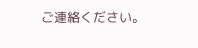ご連絡ください。